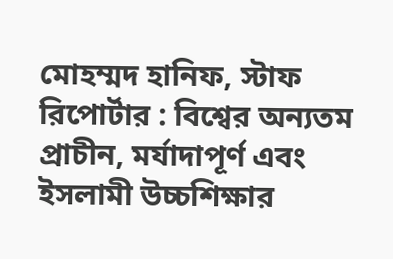মোহম্মদ হানিফ, স্টাফ রিপোর্টার : বিশ্বের অন্যতম প্রাচীন, মর্যাদাপূর্ণ এবং ইসলামী উচ্চশিক্ষার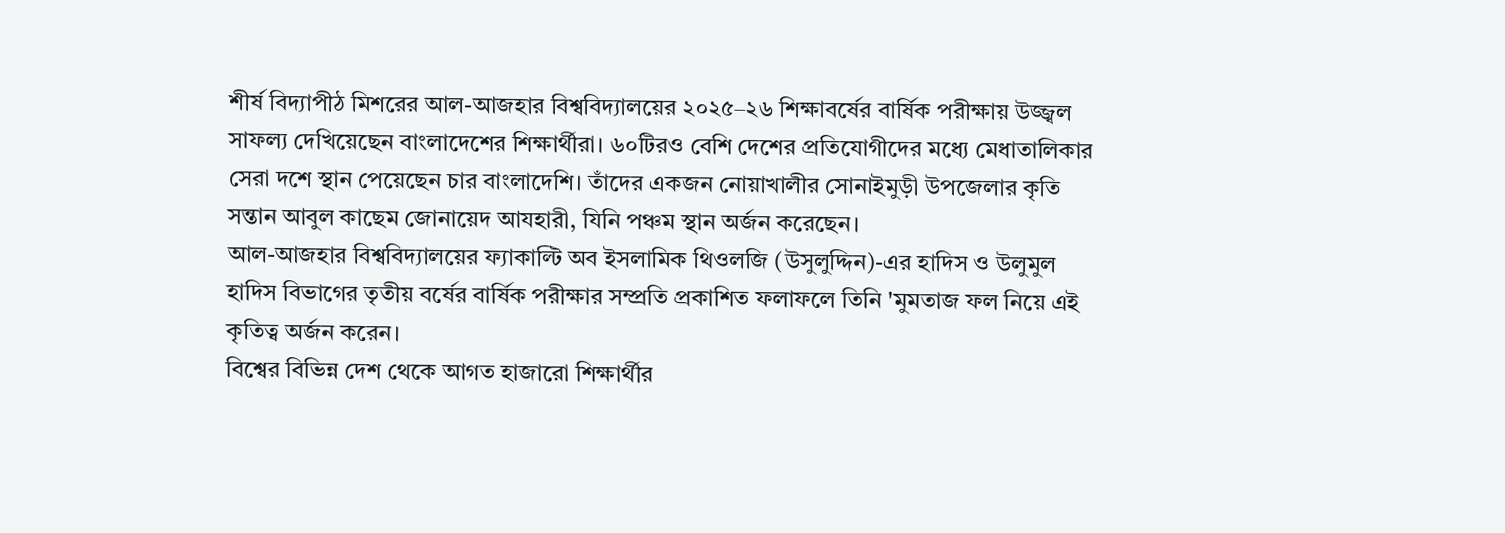শীর্ষ বিদ্যাপীঠ মিশরের আল-আজহার বিশ্ববিদ্যালয়ের ২০২৫–২৬ শিক্ষাবর্ষের বার্ষিক পরীক্ষায় উজ্জ্বল সাফল্য দেখিয়েছেন বাংলাদেশের শিক্ষার্থীরা। ৬০টিরও বেশি দেশের প্রতিযোগীদের মধ্যে মেধাতালিকার সেরা দশে স্থান পেয়েছেন চার বাংলাদেশি। তাঁদের একজন নোয়াখালীর সোনাইমুড়ী উপজেলার কৃতি সন্তান আবুল কাছেম জোনায়েদ আযহারী, যিনি পঞ্চম স্থান অর্জন করেছেন।
আল-আজহার বিশ্ববিদ্যালয়ের ফ্যাকাল্টি অব ইসলামিক থিওলজি (উসুলুদ্দিন)-এর হাদিস ও উলুমুল হাদিস বিভাগের তৃতীয় বর্ষের বার্ষিক পরীক্ষার সম্প্রতি প্রকাশিত ফলাফলে তিনি 'মুমতাজ ফল নিয়ে এই কৃতিত্ব অর্জন করেন।
বিশ্বের বিভিন্ন দেশ থেকে আগত হাজারো শিক্ষার্থীর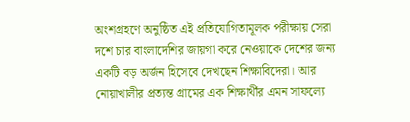অংশগ্রহণে অনুষ্ঠিত এই প্রতিযোগিতামূলক পরীক্ষায় সেরা দশে চার বাংলাদেশির জায়গা করে নেওয়াকে দেশের জন্য একটি বড় অর্জন হিসেবে দেখছেন শিক্ষাবিদেরা। আর নোয়াখালীর প্রত্যন্ত গ্রামের এক শিক্ষার্থীর এমন সাফল্যে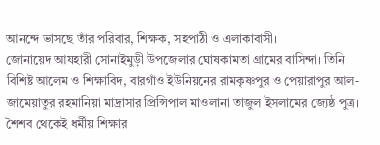আনন্দে ভাসছে তাঁর পরিবার, শিক্ষক, সহপাঠী ও এলাকাবাসী।
জোনায়েদ আযহারী সোনাইমুড়ী উপজেলার ঘোষকামতা গ্রামের বাসিন্দা। তিনি বিশিষ্ট আলেম ও শিক্ষাবিদ, বারগাঁও ইউনিয়নের রামকৃষ্ণপুর ও পেয়ারাপুর আল-জামেয়াতুর রহমানিয়া মাদ্রাসার প্রিন্সিপাল মাওলানা তাজুল ইসলামের জ্যেষ্ঠ পুত্র।
শৈশব থেকেই ধর্মীয় শিক্ষার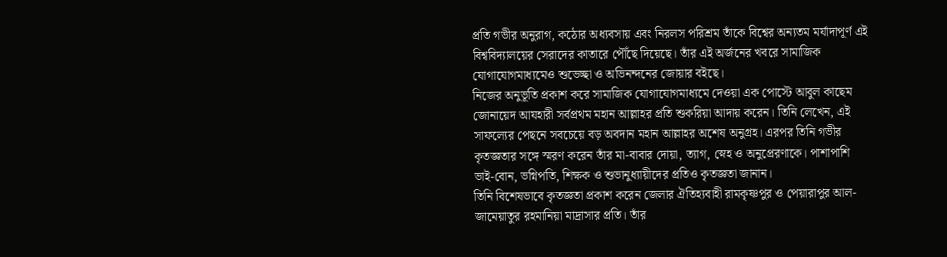প্রতি গভীর অনুরাগ, কঠোর অধ্যবসায় এবং নিরলস পরিশ্রম তাঁকে বিশ্বের অন্যতম মর্যাদাপূর্ণ এই বিশ্ববিদ্যালয়ের সেরাদের কাতারে পৌঁছে দিয়েছে। তাঁর এই অর্জনের খবরে সামাজিক যোগাযোগমাধ্যমেও শুভেচ্ছা ও অভিনন্দনের জোয়ার বইছে।
নিজের অনুভূতি প্রকাশ করে সামাজিক যোগাযোগমাধ্যমে দেওয়া এক পোস্টে আবুল কাছেম জোনায়েদ আযহারী সর্বপ্রথম মহান আল্লাহর প্রতি শুকরিয়া আদায় করেন। তিনি লেখেন, এই সাফল্যের পেছনে সবচেয়ে বড় অবদান মহান আল্লাহর অশেষ অনুগ্রহ। এরপর তিনি গভীর কৃতজ্ঞতার সঙ্গে স্মরণ করেন তাঁর মা-বাবার দোয়া, ত্যাগ, স্নেহ ও অনুপ্রেরণাকে। পাশাপাশি ভাই-বোন, ভগ্নিপতি, শিক্ষক ও শুভানুধ্যায়ীদের প্রতিও কৃতজ্ঞতা জানান।
তিনি বিশেষভাবে কৃতজ্ঞতা প্রকাশ করেন জেলার ঐতিহ্যবাহী রামকৃষ্ণপুর ও পেয়ারাপুর আল-জামেয়াতুর রহমানিয়া মাদ্রাসার প্রতি। তাঁর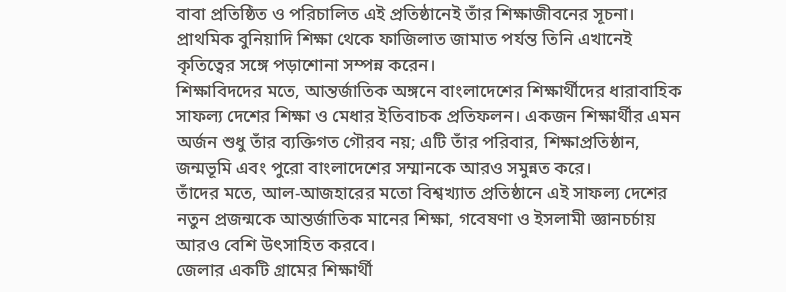বাবা প্রতিষ্ঠিত ও পরিচালিত এই প্রতিষ্ঠানেই তাঁর শিক্ষাজীবনের সূচনা। প্রাথমিক বুনিয়াদি শিক্ষা থেকে ফাজিলাত জামাত পর্যন্ত তিনি এখানেই কৃতিত্বের সঙ্গে পড়াশোনা সম্পন্ন করেন।
শিক্ষাবিদদের মতে, আন্তর্জাতিক অঙ্গনে বাংলাদেশের শিক্ষার্থীদের ধারাবাহিক সাফল্য দেশের শিক্ষা ও মেধার ইতিবাচক প্রতিফলন। একজন শিক্ষার্থীর এমন অর্জন শুধু তাঁর ব্যক্তিগত গৌরব নয়; এটি তাঁর পরিবার, শিক্ষাপ্রতিষ্ঠান, জন্মভূমি এবং পুরো বাংলাদেশের সম্মানকে আরও সমুন্নত করে।
তাঁদের মতে, আল-আজহারের মতো বিশ্বখ্যাত প্রতিষ্ঠানে এই সাফল্য দেশের নতুন প্রজন্মকে আন্তর্জাতিক মানের শিক্ষা, গবেষণা ও ইসলামী জ্ঞানচর্চায় আরও বেশি উৎসাহিত করবে।
জেলার একটি গ্রামের শিক্ষার্থী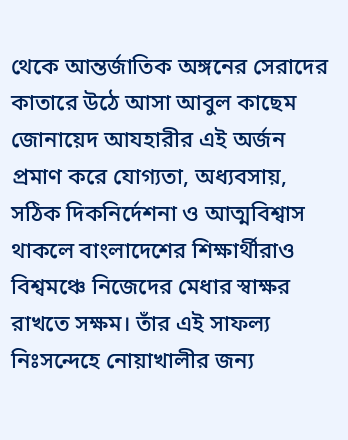থেকে আন্তর্জাতিক অঙ্গনের সেরাদের কাতারে উঠে আসা আবুল কাছেম জোনায়েদ আযহারীর এই অর্জন প্রমাণ করে যোগ্যতা, অধ্যবসায়, সঠিক দিকনির্দেশনা ও আত্মবিশ্বাস থাকলে বাংলাদেশের শিক্ষার্থীরাও বিশ্বমঞ্চে নিজেদের মেধার স্বাক্ষর রাখতে সক্ষম। তাঁর এই সাফল্য নিঃসন্দেহে নোয়াখালীর জন্য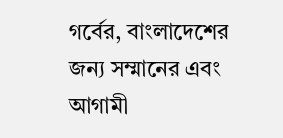গর্বের, বাংলাদেশের জন্য সম্মানের এবং আগামী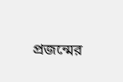প্রজন্মের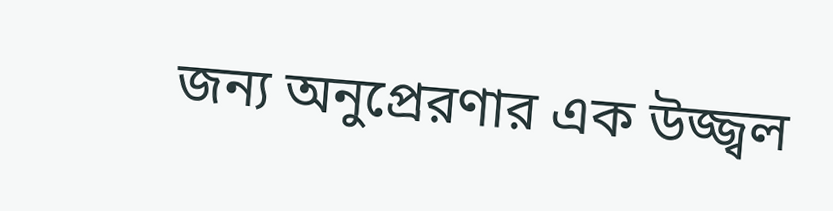জন্য অনুপ্রেরণার এক উজ্জ্বল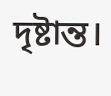দৃষ্টান্ত।